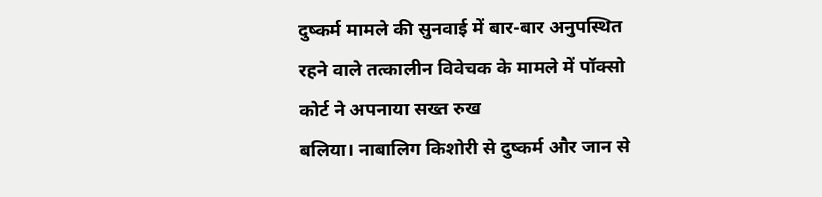दुष्कर्म मामले की सुनवाई में बार-बार अनुपस्थित रहने वाले तत्कालीन विवेचक के मामले में पॉक्सो कोर्ट ने अपनाया सख्त रुख
बलिया। नाबालिग किशोरी से दुष्कर्म और जान से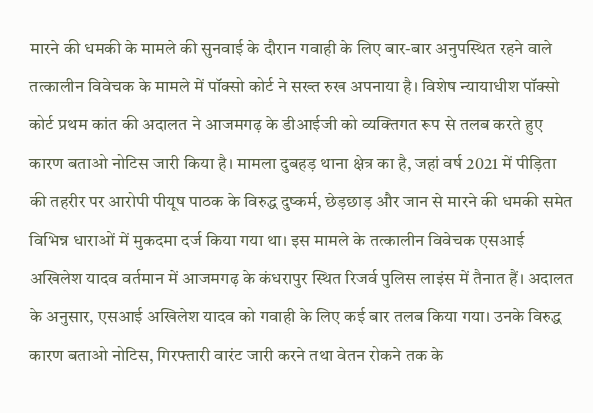मारने की धमकी के मामले की सुनवाई के दौरान गवाही के लिए बार-बार अनुपस्थित रहने वाले तत्कालीन विवेचक के मामले में पॉक्सो कोर्ट ने सख्त रुख अपनाया है। विशेष न्यायाधीश पॉक्सो कोर्ट प्रथम कांत की अदालत ने आजमगढ़ के डीआईजी को व्यक्तिगत रूप से तलब करते हुए कारण बताओ नोटिस जारी किया है। मामला दुबहड़ थाना क्षेत्र का है, जहां वर्ष 2021 में पीड़िता की तहरीर पर आरोपी पीयूष पाठक के विरुद्ध दुष्कर्म, छेड़छाड़ और जान से मारने की धमकी समेत विभिन्न धाराओं में मुकदमा दर्ज किया गया था। इस मामले के तत्कालीन विवेचक एसआई अखिलेश यादव वर्तमान में आजमगढ़ के कंधरापुर स्थित रिजर्व पुलिस लाइंस में तैनात हैं। अदालत के अनुसार, एसआई अखिलेश यादव को गवाही के लिए कई बार तलब किया गया। उनके विरुद्ध कारण बताओ नोटिस, गिरफ्तारी वारंट जारी करने तथा वेतन रोकने तक के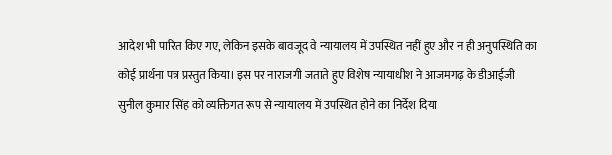आदेश भी पारित किए गए, लेकिन इसके बावजूद वे न्यायालय में उपस्थित नहीं हुए और न ही अनुपस्थिति का कोई प्रार्थना पत्र प्रस्तुत किया। इस पर नाराजगी जताते हुए विशेष न्यायाधीश ने आजमगढ़ के डीआईजी सुनील कुमार सिंह को व्यक्तिगत रूप से न्यायालय में उपस्थित होने का निर्देश दिया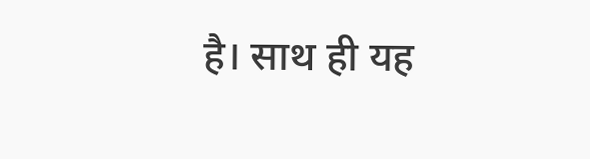है। साथ ही यह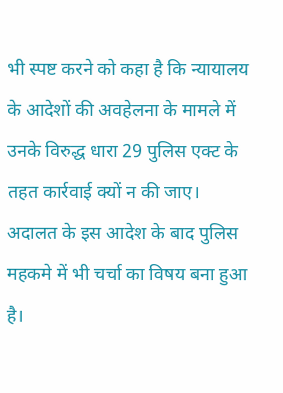भी स्पष्ट करने को कहा है कि न्यायालय के आदेशों की अवहेलना के मामले में उनके विरुद्ध धारा 29 पुलिस एक्ट के तहत कार्रवाई क्यों न की जाए। अदालत के इस आदेश के बाद पुलिस महकमे में भी चर्चा का विषय बना हुआ है।